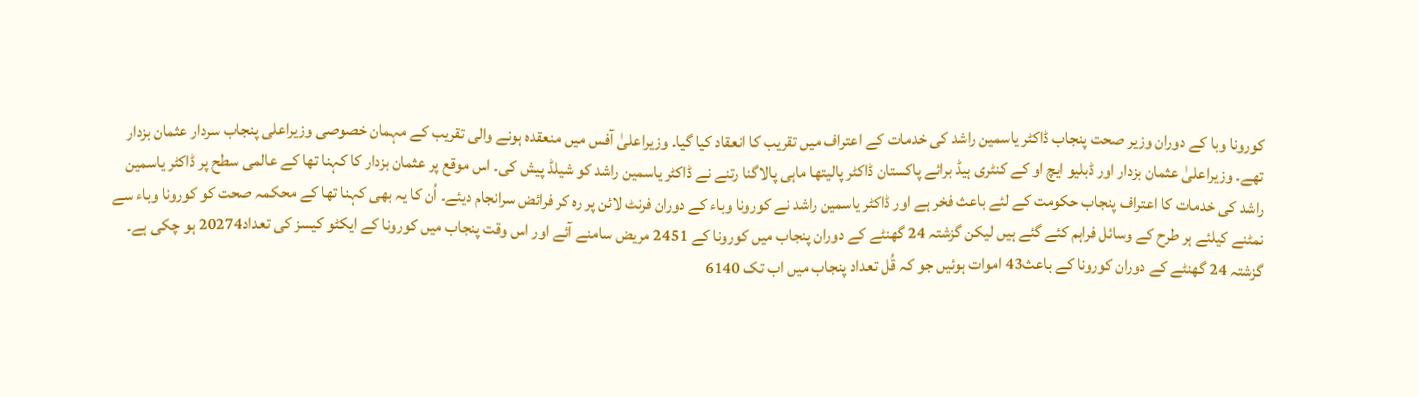کورونا وبا کے دوران وزیر صحت پنجاب ڈاکٹر یاسمین راشد کی خدمات کے اعتراف میں تقریب کا انعقاد کیا گیا۔ وزیراعلیٰ آفس میں منعقدہ ہونے والی تقریب کے مہمان خصوصی وزیراعلی پنجاب سردار عثمان بزدار تھے۔ وزیراعلیٰ عثمان بزدار اور ڈبلیو ایچ او کے کنٹری ہیڈ برائے پاکستان ڈاکٹر پالیتھا ماہی پالاگنا رتنے نے ڈاکٹر یاسمین راشد کو شیلڈ پیش کی۔ اس موقع پر عثمان بزدار کا کہنا تھا کے عالمی سطح پر ڈاکٹر یاسمین راشد کی خدمات کا اعتراف پنجاب حکومت کے لئے باعث فخر ہے اور ڈاکٹر یاسمین راشد نے کورونا وباء کے دوران فرنٹ لائن پر رہ کر فرائض سرانجام دیئے۔ اُن کا یہ بھی کہنا تھا کے محکمہ صحت کو کورونا وباء سے نمٹنے کیلئے ہر طرح کے وسائل فراہم کئے گئے ہیں لیکن گزشتہ 24 گھنٹے کے دوران پنجاب میں کورونا کے 2451 مریض سامنے آئے اور اس وقت پنجاب میں کورونا کے ایکٹو کیسز کی تعداد20274 ہو چکی ہے۔ گزشتہ 24 گھنٹے کے دوران کورونا کے باعث43 اموات ہوئیں جو کہ قُل تعداد پنجاب میں اب تک 6140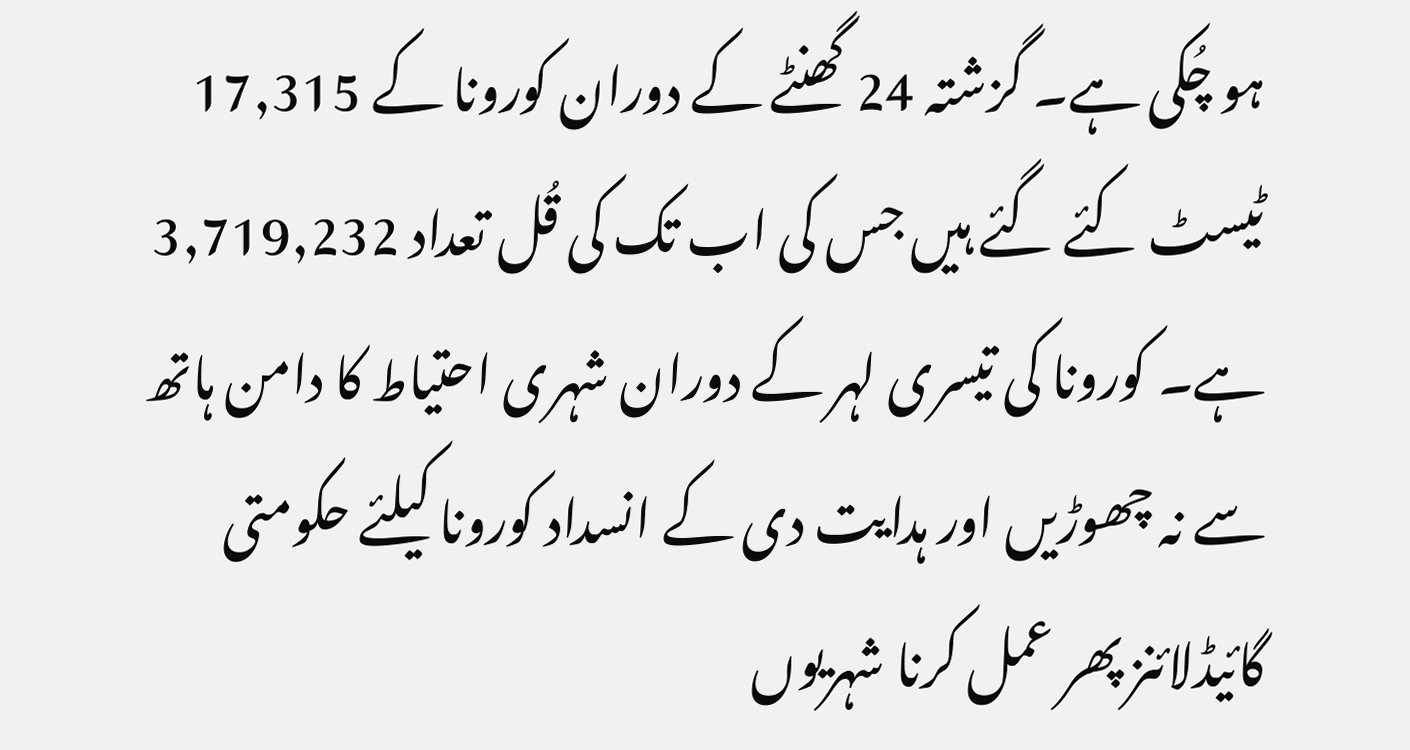ہو چُکی ہے۔ گزشتہ 24 گھنٹے کے دوران کورونا کے 17,315 ٹیسٹ کئے گئے ہیں جس کی اب تک کی قُل تعداد 3,719,232 ہے۔ کورونا کی تیسری لہر کے دوران شہری احتیاط کا دامن ہاتھ سے نہ چھوڑیں اور ہدایت دی کے انسداد کورونا کیلئے حکومتی گائیڈلائنز پھر عمل کرنا شہریوں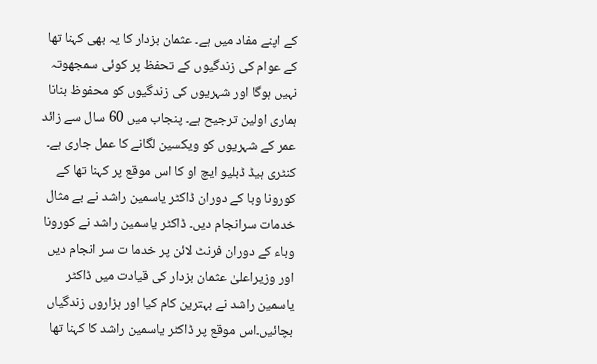کے اپنے مفاد میں ہے۔ عثمان بزدار کا یہ بھی کہنا تھا کے عوام کی زندگیوں کے تحفظ پر کوئی سمجھوتہ نہیں ہوگا اور شہریوں کی زندگیوں کو محفوظ بنانا ہماری اولین ترجیح ہے۔ پنجاب میں 60 سال سے زائد عمر کے شہریوں کو ویکسین لگانے کا عمل جاری ہے۔
کنٹری ہیڈ ڈبلیو ایچ او کا اس موقع پر کہنا تھا کے کورونا وبا کے دوران ڈاکٹر یاسمین راشد نے بے مثال خدمات سرانجام دیں۔ ڈاکٹر یاسمین راشد نے کورونا وباء کے دوران فرنٹ لائن پر خدما ت سر انجام دیں اور وزیراعلیٰ عثمان بزدار کی قیادت میں ڈاکٹر یاسمین راشد نے بہترین کام کیا اور ہزاروں زندگیاں بچائیں۔اس موقع پر ڈاکٹر یاسمین راشد کا کہنا تھا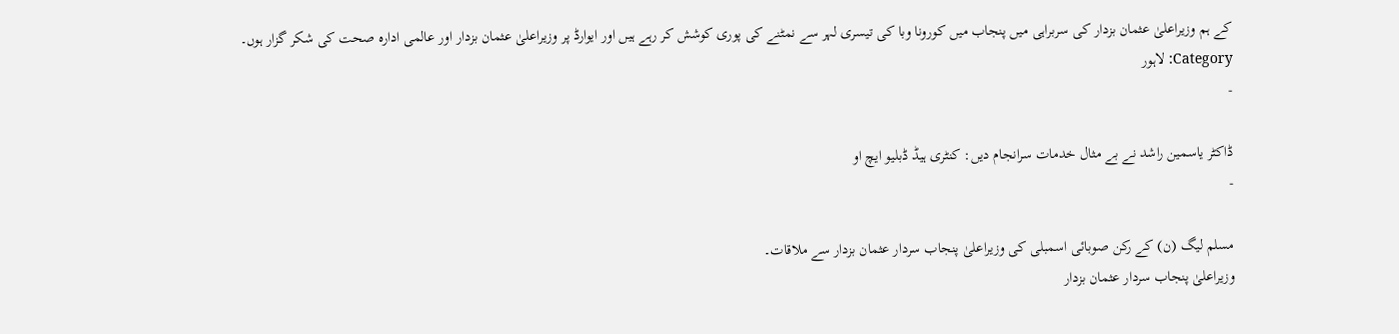کے ہم وزیراعلیٰ عثمان بزدار کی سربراہی میں پنجاب میں کورونا وبا کی تیسری لہر سے نمٹنے کی پوری کوشش کر رہے ہیں اور ایوارڈ پر وزیراعلیٰ عثمان بزدار اور عالمی ادارہ صحت کی شکر گزار ہوں۔
Category: لاہور
-

ڈاکٹر یاسمین راشد نے بے مثال خدمات سرانجام دیں: کنٹری ہیڈ ڈبلیو ایچ او
-

مسلم لیگ (ن) کے رکن صوبائی اسمبلی کی وزیراعلیٰ پنجاب سردار عثمان بزدار سے ملاقات۔
وزیراعلیٰ پنجاب سردار عثمان بزدار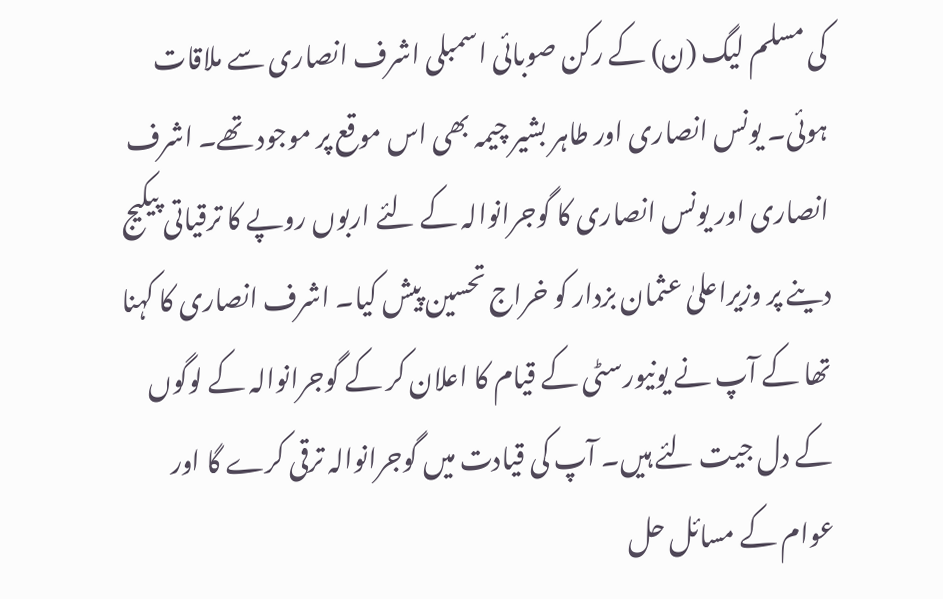کی مسلم لیگ (ن) کے رکن صوبائی اسمبلی اشرف انصاری سے ملاقات ہوئی۔ یونس انصاری اور طاہر بشیر چیمہ بھی اس موقع پر موجود تھے۔ اشرف انصاری اور یونس انصاری کا گوجرانوالہ کے لئے اربوں روپے کا ترقیاتی پیکیج دینے پر وزیراعلیٰ عثمان بزدار کو خراج تحسین پیش کیا۔ اشرف انصاری کا کہنا تھا کے آپ نے یونیورسٹی کے قیام کا اعلان کر کے گوجرانوالہ کے لوگوں کے دل جیت لئے ہیں۔ آپ کی قیادت میں گوجرانوالہ ترقی کرے گا اور عوام کے مسائل حل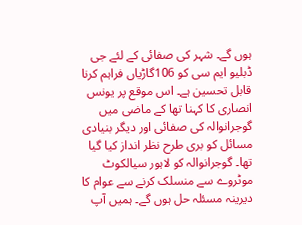ہوں گے۔ شہر کی صفائی کے لئے جی ڈبلیو ایم سی کو 106گاڑیاں فراہم کرنا قابل تحسین ہے۔ اس موقع پر یونس انصاری کا کہنا تھا کے ماضی میں گوجرانوالہ کی صفائی اور دیگر بنیادی مسائل کو بری طرح نظر انداز کیا گیا تھا۔ گوجرانوالہ کو لاہور سیالکوٹ موٹروے سے منسلک کرنے سے عوام کا دیرینہ مسئلہ حل ہوں گے۔ ہمیں آپ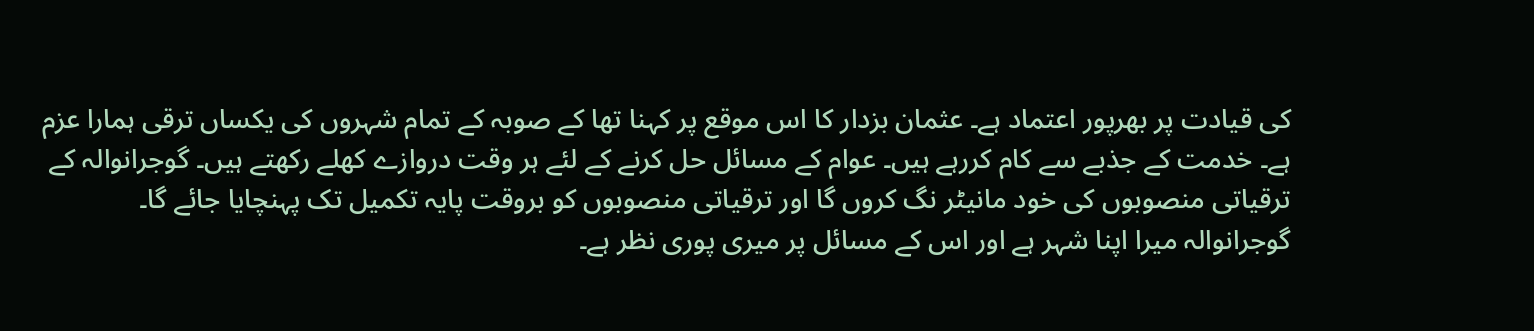کی قیادت پر بھرپور اعتماد ہے۔ عثمان بزدار کا اس موقع پر کہنا تھا کے صوبہ کے تمام شہروں کی یکساں ترقی ہمارا عزم ہے۔ خدمت کے جذبے سے کام کررہے ہیں۔ عوام کے مسائل حل کرنے کے لئے ہر وقت دروازے کھلے رکھتے ہیں۔ گوجرانوالہ کے ترقیاتی منصوبوں کی خود مانیٹر نگ کروں گا اور ترقیاتی منصوبوں کو بروقت پایہ تکمیل تک پہنچایا جائے گا۔ گوجرانوالہ میرا اپنا شہر ہے اور اس کے مسائل پر میری پوری نظر ہے۔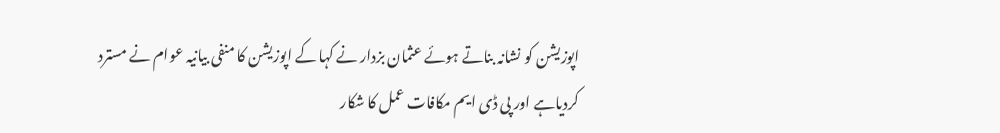اپوزیشن کو نشانہ بناتے ہوئے عثمان بزدار نے کہا کے اپوزیشن کا منفی بیانیہ عوام نے مسترد کردیاہے اور پی ڈی ایم مکافات عمل کا شکار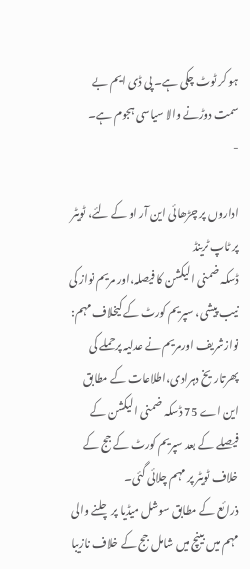ہو کر ٹوٹ چکی ہے۔ پی ڈی ایم بے سمت دوڑنے والا سیاسی ہجوم ہے۔
-

اداروں پر چڑھائی این آر او کے لئے، ٹویٹر پر ٹاپ ٹرینڈ
ڈسکہ ضمنی الیکشن کا فیصلہ،اور مریم نواز کی نیب پیشی، سپریم کورٹ کے کیخلاف مہم: نوازشریف اورمریم نے عدلیہ پرحملے کی پھرتاریخ دہرادی،اطلاعات کے مطابق این اے 75 ڈسکہ ضمنی الیکشن کے فیصلے کے بعد سپریم کورٹ کے جج کے خلاف ٹویٹر پر مہم چلائی گئی۔
ذرائع کے مطابق سوشل میڈیا پر چلنے والی مہم میں بینچ میں شامل جج کے خلاف نازیبا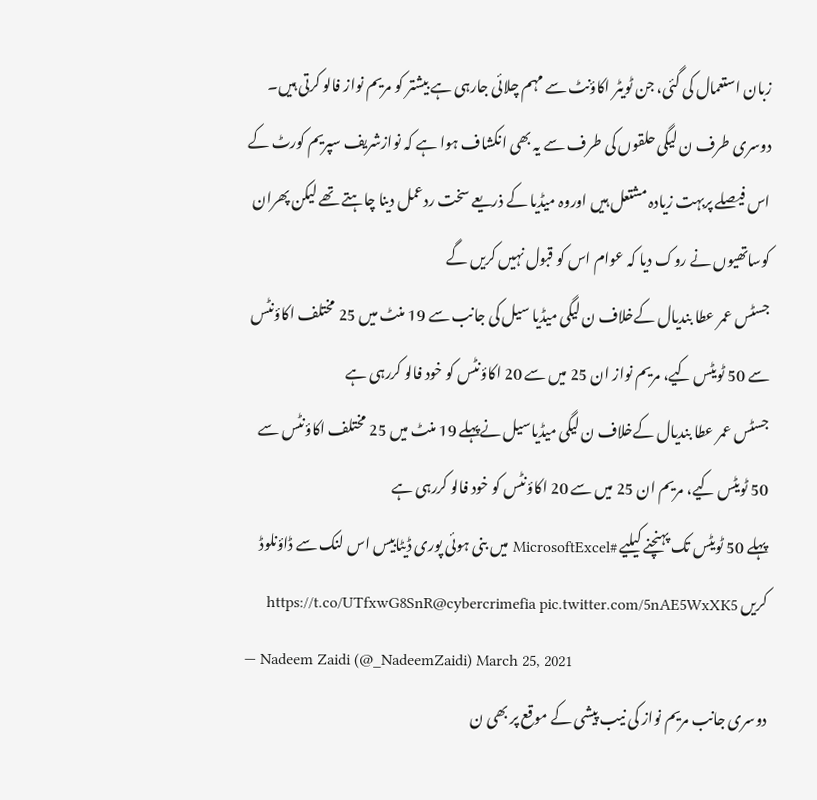زبان استعمال کی گئی، جن ٹویٹر اکاؤنٹ سے مہم چلائی جارہی ہے بیشتر کو مریم نواز فالو کرتی ہیں۔
دوسری طرف ن لیگی حلقوں کی طرف سے یہ بھی انکشاف ہوا ہے کہ نوازشریف سپریم کورٹ کے اس فیصلے پربہت زیادہ مشتعل ہیں اوروہ میڈیا کے ذریعے سخت ردعمل دینا چاہتے تھے لیکن پھران کوساتھیوں نے روک دیا کہ عوام اس کو قبول نہیں کریں گے
جسٹس عمر عطا بندیال کےخلاف ن لیگی میڈیا سیل کی جانب سے 19 منٹ میں 25 مختلف اکاؤنٹس سے 50 ٹویٹس کیے، مریم نواز ان 25 میں سے 20 اکاؤنٹس کو خود فالو کررہی ہے
جسٹس عمر عطا بندیال کےخلاف ن لیگی میڈیاسیل نےپہلے 19 منٹ میں 25 مختلف اکاؤنٹس سے 50 ٹویٹس کیے، مریم ان 25 میں سے 20 اکاؤنٹس کو خود فالو کررہی ہے
پہلے 50 ٹویٹس تک پہنچنے کیلیے #MicrosoftExcel میں بنی ہوئی پوری ڈیٹابیس اس لنک سے ڈاؤنلوڈ کریں https://t.co/UTfxwG8SnR@cybercrimefia pic.twitter.com/5nAE5WxXK5
— Nadeem Zaidi (@_NadeemZaidi) March 25, 2021
دوسری جانب مریم نواز کی نیب پیشی کے موقع پر بھی ن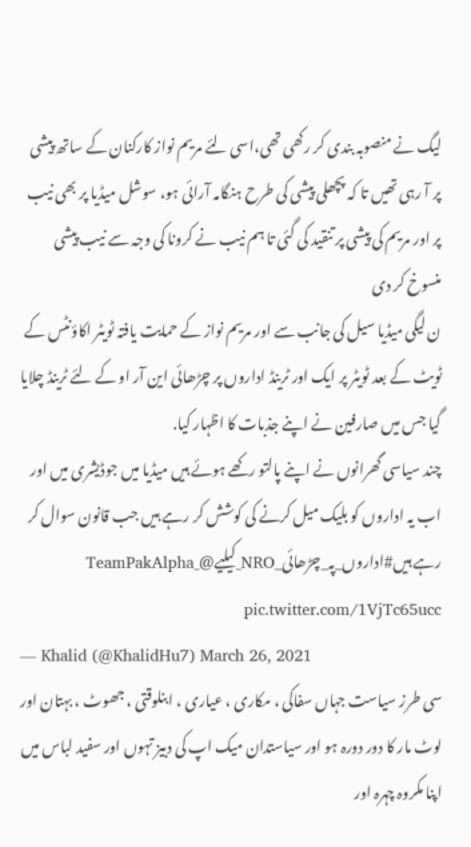لیگ نے منصوبہ بندی کر رکھی تھی،اسی لئے مریم نواز کارکنان کے ساتھ پیشی پر آ رہی تھیں تا کہ پچھلی پیشی کی طرح ہنگامہ آرائی ہو، سوشل میڈیا پر بھی نیب پر اور مریم کی پیشی پر تنقید کی گئی تا ہم نیب نے کرونا کی وجہ سے نیب پیشی منسوخ کر دی
ن لیگی میڈیا سیل کی جانب سے اور مریم نواز کے حمایت یافتہ ٹویٹر اکاؤنٹس کے ٹویٹ کے بعد ٹویٹر پر ایک اور ٹرینڈ اداروں پر چڑھائی این آر او کے لئے ٹرینڈ چلایا گیا جس میں صارفین نے اپنے جذبات کا اظہار کیا.
چند سیاسی گھرانوں نے اپنے پالتو رکھے ہوئے ہیں میڈیا میں جوڈیشری میں اور اب یہ اداروں کو بلیک میل کرنے کی کوشش کر رہے ہیں جب قانون سوال کر رہے ہیں#اداروں_پہ_چڑھائی_NRO_کیلیے@TeamPakAlpha_ pic.twitter.com/1VjTc65ucc
— Khalid (@KhalidHu7) March 26, 2021
سی طرز سیاست جہاں سفاکی ، مکاری ، عیاری ، ابنلوقتی ، جھوٹ ، بہتان اور لوٹ مار کا دور دورہ ہو اور سیاستدان میک اپ کی دبیز تہوں اور سفید لباس میں اپنا مکروہ چہرہ اور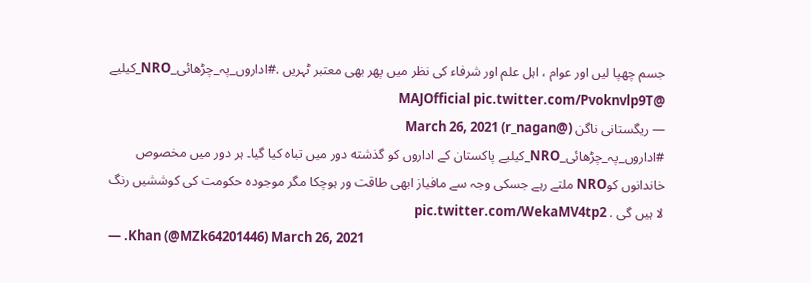جسم چھپا لیں اور عوام ، اہل علم اور شرفاء کی نظر میں پھر بھی معتبر ٹہریں .#اداروں_پہ_چڑھائی_NRO_کیلیے @MAJOfficial pic.twitter.com/Pvoknvlp9T
— ریگستانی ناگن (@r_nagan) March 26, 2021
#اداروں_پہ_چڑھائی_NRO_کیلیے پاکستان کے اداروں کو گذشته دور میں تباه کیا گیا۔ ہر دور میں مخصوص خاندانوں کوNRO ملتے رہے جسکی وجہ سے مافیاز ابھی طاقت ور ہوچکا مگر موجوده حکومت کی کوششیں رنگ لا ہیں گی . pic.twitter.com/WekaMV4tp2
— .Khan (@MZk64201446) March 26, 2021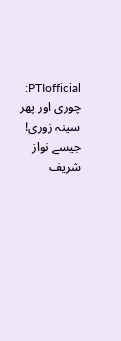PTIofficial: چوری اور پھر سینہ زوری!
جیسے نواز شریف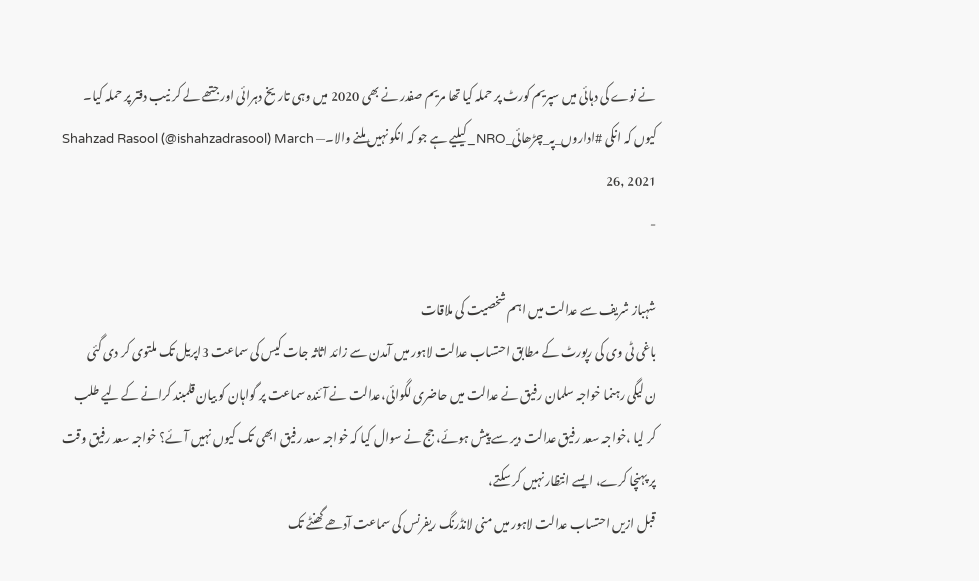نے نوے کی دہائی میں سپریم کورٹ پر حملہ کیا تھا مریم صفدر نے بھی 2020 میں وہی تاریخ دہرائی اور جتھے لے کر نیب دفتر پر حملہ کیا۔ کیوں کہ انکی #اداروں_پہ_چڑھائی_NRO_کیلیے ہے جو کہ انکو نہیں ملنے والا۔— Shahzad Rasool (@ishahzadrasool) March 26, 2021
-

شہباز شریف سے عدالت میں اہم شخصیت کی ملاقات
باغی ٹی وی کی رپورٹ کے مطابق احتساب عدالت لاہور میں آمدن سے زائد اثاثہ جات کیس کی سماعت 3اپریل تک ملتوی کر دی گئی
ن لیگی رہنما خواجہ سلمان رفیق نے عدالت میں حاضری لگوائی،عدالت نے آئندہ سماعت پر گواہان کو بیان قلمبند کرانے کے لیے طلب کر لیا ،خواجہ سعد رفیق عدالت دیر سے پیش ہوئے، جج نے سوال کیا کہ خواجہ سعد رفیق ابھی تک کیوں نہیں آئے؟ خواجہ سعد رفیق وقت پر پہنچا کرے، ایسے انتظار نہیں کر سکتے،
قبل ازیں احتساب عدالت لاہور میں منی لانڈرنگ ریفرنس کی سماعت آدھے گھنٹے تک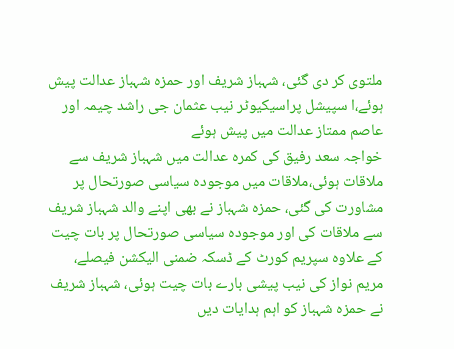ملتوی کر دی گئی، شہباز شریف اور حمزہ شہباز عدالت پیش ہوئے،ا سپیشل پراسیکیوٹر نیب عثمان جی راشد چیمہ اور عاصم ممتاز عدالت میں پیش ہوئے
خواجہ سعد رفیق کی کمرہ عدالت میں شہباز شریف سے ملاقات ہوئی،ملاقات میں موجودہ سیاسی صورتحال پر مشاورت کی گئی، حمزہ شہباز نے بھی اپنے والد شہباز شریف سے ملاقات کی اور موجودہ سیاسی صورتحال پر بات چیت کے علاوہ سپریم کورٹ کے ڈسکہ ضمنی الیکشن فیصلے، مریم نواز کی نیب پیشی بارے بات چیت ہوئی، شہباز شریف نے حمزہ شہباز کو اہم ہدایات دیں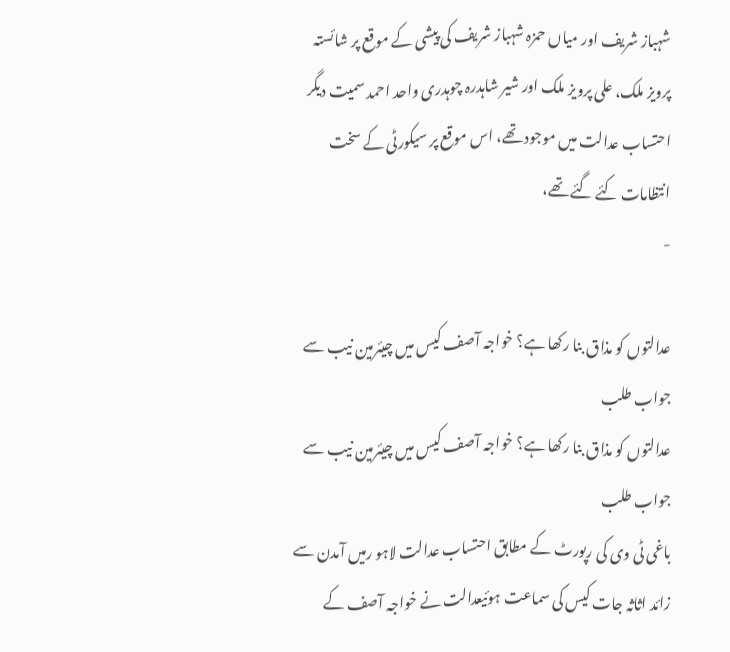شہباز شریف اور میاں حمزہ شہباز شریف کی پیشی کے موقع پر شائستہ پرویز ملک، علی پرویز ملک اور شیر شاہدرہ چوہدری واحد احمد سمیت دیگر احتساب عدالت میں موجود تھے، اس موقع پر سیکورٹی کے سخت انتظامات کئے گئے تھے،
-

عدالتوں کو مذاق بنا رکھا ہے؟ خواجہ آصف کیس میں چیئرمین نیب سے جواب طلب
عدالتوں کو مذاق بنا رکھا ہے؟ خواجہ آصف کیس میں چیئرمین نیب سے جواب طلب
باغی ٹی وی کی رپورٹ کے مطابق احتساب عدالت لاہو رمیں آمدن سے زائد اثاثہ جات کیس کی سماعت ہوئیعدالت نے خواجہ آصف کے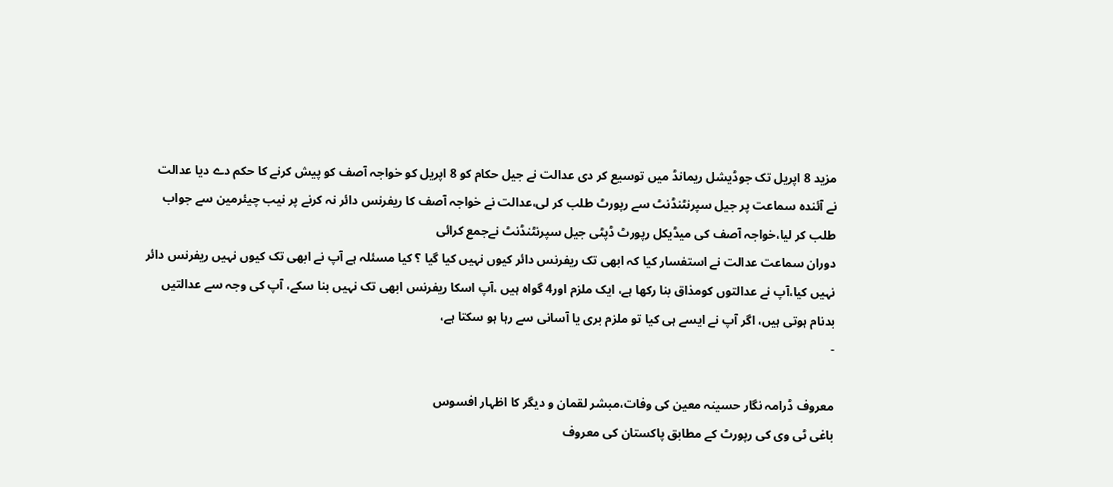مزید 8 اپریل تک جوڈیشل ریمانڈ میں توسیع کر دی عدالت نے جیل حکام کو 8 اپریل کو خواجہ آصف کو پیش کرنے کا حکم دے دیا عدالت نے آئندہ سماعت پر جیل سپرنٹنڈنٹ سے رپورٹ طلب کر لی،عدالت نے خواجہ آصف کا ریفرنس دائر نہ کرنے پر نیب چیئرمین سے جواب طلب کر لیا،خواجہ آصف کی میڈیکل رپورٹ ڈپٹی جیل سپرنٹنڈنٹ نےجمع کرائی
دوران سماعت عدالت نے استفسار کیا کہ ابھی تک ریفرنس دائر کیوں نہیں کیا گیا ؟ کیا مسئلہ ہے آپ نے ابھی تک کیوں نہیں ریفرنس دائر نہیں کیا،آپ نے عدالتوں کومذاق بنا رکھا ہے، ایک ملزم اور4 گواہ ہیں ،آپ اسکا ریفرنس ابھی تک نہیں بنا سکے، آپ کی وجہ سے عدالتیں بدنام ہوتی ہیں، اگر آپ نے ایسے ہی کیا تو ملزم بری یا آسانی سے رہا ہو سکتا ہے،
-

معروف ڈرامہ نگار حسینہ معین کی وفات،مبشر لقمان و دیگر کا اظہار افسوس
باغی ٹی وی کی رپورٹ کے مطابق پاکستان کی معروف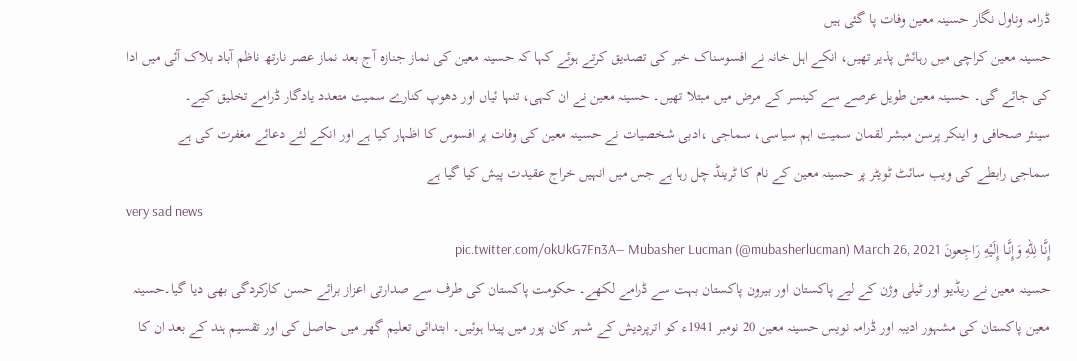ڈرامہ وناول نگار حسینہ معین وفات پا گئی ہیں
حسینہ معین کراچی میں رہائش پذیر تھیں، انکے اہل خانہ نے افسوسناک خبر کی تصدیق کرتے ہوئے کہا کہ حسینہ معین کی نماز جنازہ آج بعد نماز عصر نارتھ ناظم آباد بلاک آئی میں ادا کی جائے گی۔ حسینہ معین طویل عرصے سے کینسر کے مرض میں مبتلا تھیں۔ حسینہ معین نے ان کہی، تنہا ئیاں اور دھوپ کنارے سمیت متعدد یادگار ڈرامے تخلیق کیے۔
سینئر صحافی و اینکر پرسن مبشر لقمان سمیت اہم سیاسی، سماجی ،ادبی شخصیات نے حسینہ معین کی وفات پر افسوس کا اظہار کیا ہے اور انکے لئے دعائے مغفرت کی ہے
سماجی رابطے کی ویب سائٹ ٹویٹر پر حسینہ معین کے نام کا ٹرینڈ چل رہا ہے جس میں انہیں خراج عقیدت پیش کیا گیا ہے
very sad news
إِنَّا لِلّهِ وَإِنَّـا إِلَيْهِ رَاجِعونَ pic.twitter.com/okUkG7Fn3A— Mubasher Lucman (@mubasherlucman) March 26, 2021
حسینہ معین نے ریڈیو اور ٹیلی وژن کے لیے پاکستان اور بیرون پاکستان بہت سے ڈرامے لکھے۔ حکومت پاکستان کی طرف سے صدارتی اعزاز برائے حسن کارکردگی بھی دیا گیا۔حسینہ معین پاکستان کی مشہور ادیبہ اور ڈرامہ نویس حسینہ معین 20 نومبر 1941ء کو اترپردیش کے شہر کان پور میں پیدا ہوئیں۔ ابتدائی تعلیم گھر میں حاصل کی اور تقسیم ہند کے بعد ان کا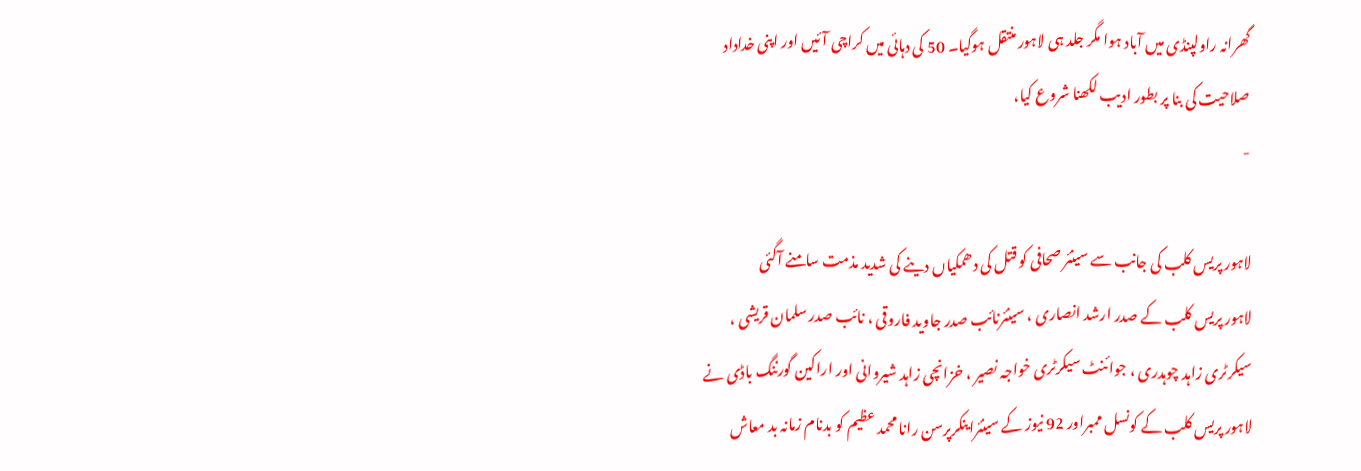گھرانہ راولپنڈی میں آباد ہوا مگر جلد ہی لاہور منتقل ہوگیا۔ 50 کی دہائی میں کراچی آئیں اور اپنی خداداد صلاحیت کی بنا پر بطور ادیب لکھنا شروع کیا،
-

لاہور پریس کلب کی جانب سے سینئر صحافی کو قتل کی دھمکیاں دینے کی شدید مذمت سامنے آگئی
لاہور پریس کلب کے صدر ارشد انصاری ، سینئرنائب صدر جاوید فاروقی ، نائب صدر سلمان قریشی ، سیکرٹری زاہد چوہدری ، جوائنٹ سیکرٹری خواجہ نصیر ، خزانچی زاہد شیروانی اور اراکین گورننگ باڈی نے لاہور پریس کلب کے کونسل ممبراور 92 نیوز کے سینئراینکرپرسن رانا محمد عظیم کو بدنام زمانہ بد معاش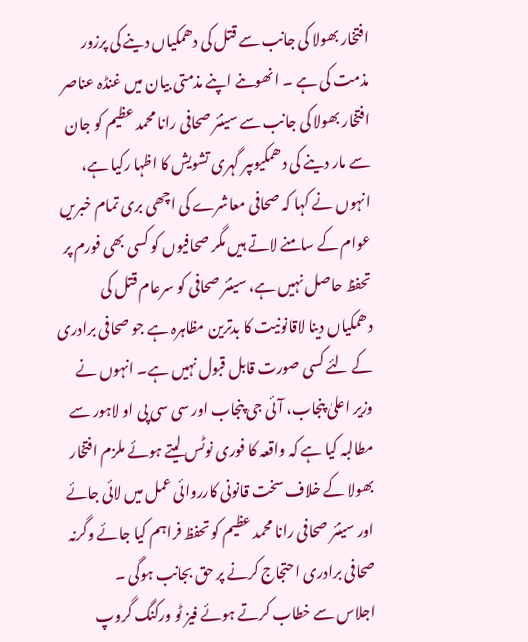افتخار بھولا کی جانب سے قتل کی دھمکیاں دینے کی پرزور مذمت کی ہے ۔ انھوںنے اپنے مذمتی بیان میں غنڈہ عناصر افتخار بھولا کی جانب سے سینئر صحافی رانا محمد عظیم کو جان سے مار دینے کی دھمکیوںپر گہری تشویش کا اظہا رکیا ہے،
انہوں نے کہا کہ صحافی معاشرے کی اچھی بری تمام خبریں عوام کے سامنے لاتے ہیں مگر صحافیوں کو کسی بھی فورم پر تحفظ حاصل نہیں ہے، سینئر صحافی کو سرعام قتل کی دھمکیاں دینا لاقانونیت کا بدترین مظاہرہ ہے جو صحافی برادری کے لئے کسی صورت قابل قبول نہیں ہے۔ انہوں نے وزیر اعلیٰ پنجاب، آئی جی پنجاب اور سی سی پی او لاہور سے مطالبہ کیا ہے کہ واقعہ کا فوری نوٹس لیتے ہوئے ملزم افتخار بھولا کے خلاف سخت قانونی کارروائی عمل میں لائی جائے اور سینئر صحافی رانا محمد عظیم کو تحفظ فراہم کیا جائے وگرنہ صحافی برادری احتجاج کرنے پر حق بجانب ہوگی ۔
اجلاس سے خطاب کرتے ہوئے فیز ٹو ورکنگ گروپ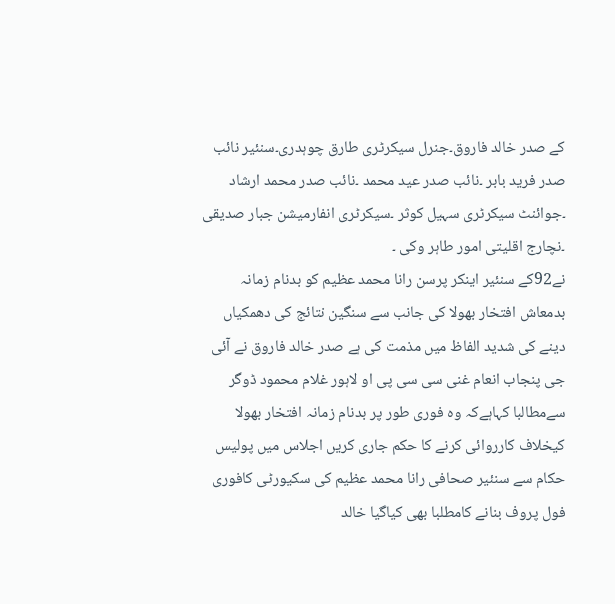کے صدر خالد فاروق۔جنرل سیکرٹری طارق چوہدری۔سنئیر نائب صدر فرید بابر ۔نائب صدر عید محمد ۔نائب صدر محمد ارشاد ۔جوائنٹ سیکرٹری سہیل کوثر ۔سیکرٹری انفارمیشن جبار صدیقی ۔نچارج اقلیتی امور طاہر وکی ۔
نے92کے سنئیر اینکر پرسن رانا محمد عظیم کو بدنام زمانہ بدمعاش افتخار بھولا کی جانب سے سنگین نتائج کی دھمکیاں دینے کی شدید الفاظ میں مذمت کی ہے صدر خالد فاروق نے آئی جی پنجاب انعام غنی سی سی پی او لاہور غلام محمود ڈوگر سےمطالبا کہاہےکہ وہ فوری طور پر بدنام زمانہ افتخار بھولا کیخلاف کارروائی کرنے کا حکم جاری کریں اجلاس میں پولیس حکام سے سنئیر صحافی رانا محمد عظیم کی سکیورٹی کافوری فول پروف بنانے کامطلبا بھی کیاگیا خالد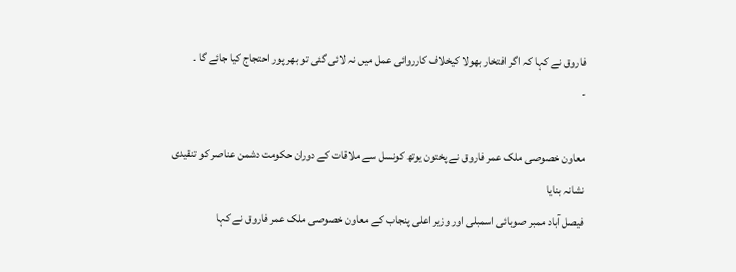فاروق نے کہا کہ اگر افتخار بھولا کیخلاف کارروائی عمل میں نہ لائی گئی تو بھر پور احتجاج کیا جائے گا ۔
-

معاون خصوصی ملک عمر فاروق نے پختون یوتھ کونسل سے ملاقات کے دوران حکومت دشمن عناصر کو تنقیدی نشانہ بنایا
فیصل آباد ممبر صوبائی اسمبلی اور وزیر اعلی پنجاب کے معاون خصوصی ملک عمر فاروق نے کہا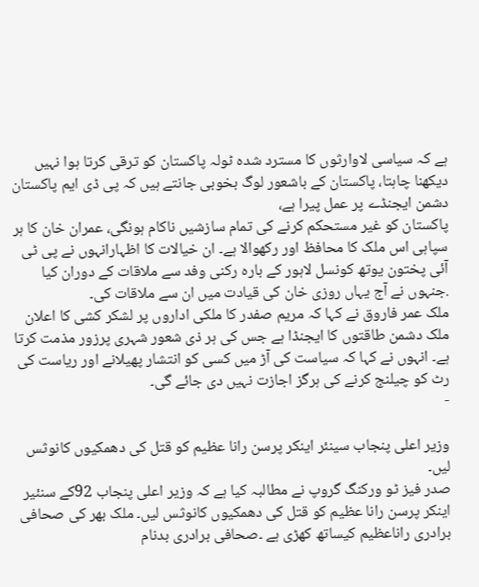ہے کہ سیاسی لاوارثوں کا مسترد شدہ ٹولہ پاکستان کو ترقی کرتا ہوا نہیں دیکھنا چاہتا، پاکستان کے باشعور لوگ بخوبی جانتے ہیں کہ پی ڈی ایم پاکستان دشمن ایجنڈے پر عمل پیرا ہے،
پاکستان کو غیر مستحکم کرنے کی تمام سازشیں ناکام ہونگی، عمران خان کا ہر سپاہی اس ملک کا محافظ اور رکھوالا ہے۔ ان خیالات کا اظہارانہوں نے پی ٹی آئی پختون یوتھ کونسل لاہور کے بارہ رکنی وفد سے ملاقات کے دوران کیا .جنہوں نے آج یہاں روزی خان کی قیادت میں ان سے ملاقات کی۔
ملک عمر فاروق نے کہا کہ مریم صفدر کا ملکی اداروں پر لشکر کشی کا اعلان ملک دشمن طاقتوں کا ایجنڈا ہے جس کی ہر ذی شعور شہری پرزور مذمت کرتا ہے۔ انہوں نے کہا کہ سیاست کی آڑ میں کسی کو انتشار پھیلانے اور ریاست کی رٹ کو چیلنج کرنے کی ہرگز اجازت نہیں دی جائے گی۔
-

وزیر اعلی پنجاب سینئر اینکر پرسن رانا عظیم کو قتل کی دھمکیوں کانوثس لیں۔
صدر فیز ٹو ورکنگ گروپ نے مطالبہ کیا ہے کہ وزیر اعلی پنجاب 92کے سنئیر اینکر پرسن رانا عظیم کو قتل کی دھمکیوں کانوثس لیں۔ ملک بھر کی صحافی برادری راناعظیم کیساتھ کھڑی ہے ۔صحافی برادری بدنام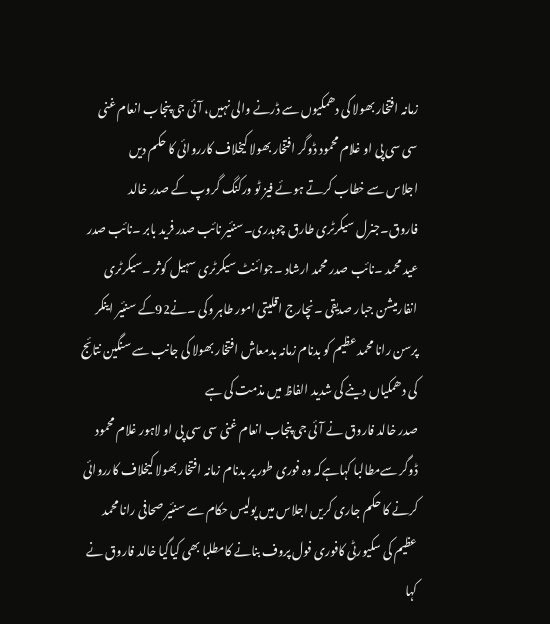زمانہ افتخار بھولا کی دھمکیوں سے ڈرنے والی نہیں، آئی جی پنجاب انعام غنی سی سی پی او غلام محمود ڈوگر افتخار بھولا کیخلاف کارروائی کا حکم دیں
اجلاس سے خطاب کرتے ہوئے فیز ٹو ورکنگ گروپ کے صدر خالد فاروق۔جنرل سیکرٹری طارق چوہدری۔سنئیر نائب صدر فرید بابر ۔نائب صدر عید محمد ۔نائب صدر محمد ارشاد ۔جوائنٹ سیکرٹری سہیل کوثر ۔سیکرٹری انفارمیشن جبار صدیقی ۔نچارج اقلیتی امور طاہر وکی ۔نے92کے سنئیر اینکر پرسن رانا محمد عظیم کو بدنام زمانہ بدمعاش افتخار بھولا کی جانب سے سنگین نتائج کی دھمکیاں دینے کی شدید الفاظ میں مذمت کی ہے
صدر خالد فاروق نے آئی جی پنجاب انعام غنی سی سی پی او لاہور غلام محمود ڈوگر سےمطالبا کہاہےکہ وہ فوری طور پر بدنام زمانہ افتخار بھولا کیخلاف کارروائی کرنے کا حکم جاری کریں اجلاس میں پولیس حکام سے سنئیر صحافی رانا محمد عظیم کی سکیورٹی کافوری فول پروف بنانے کامطلبا بھی کیاگیا خالد فاروق نے کہا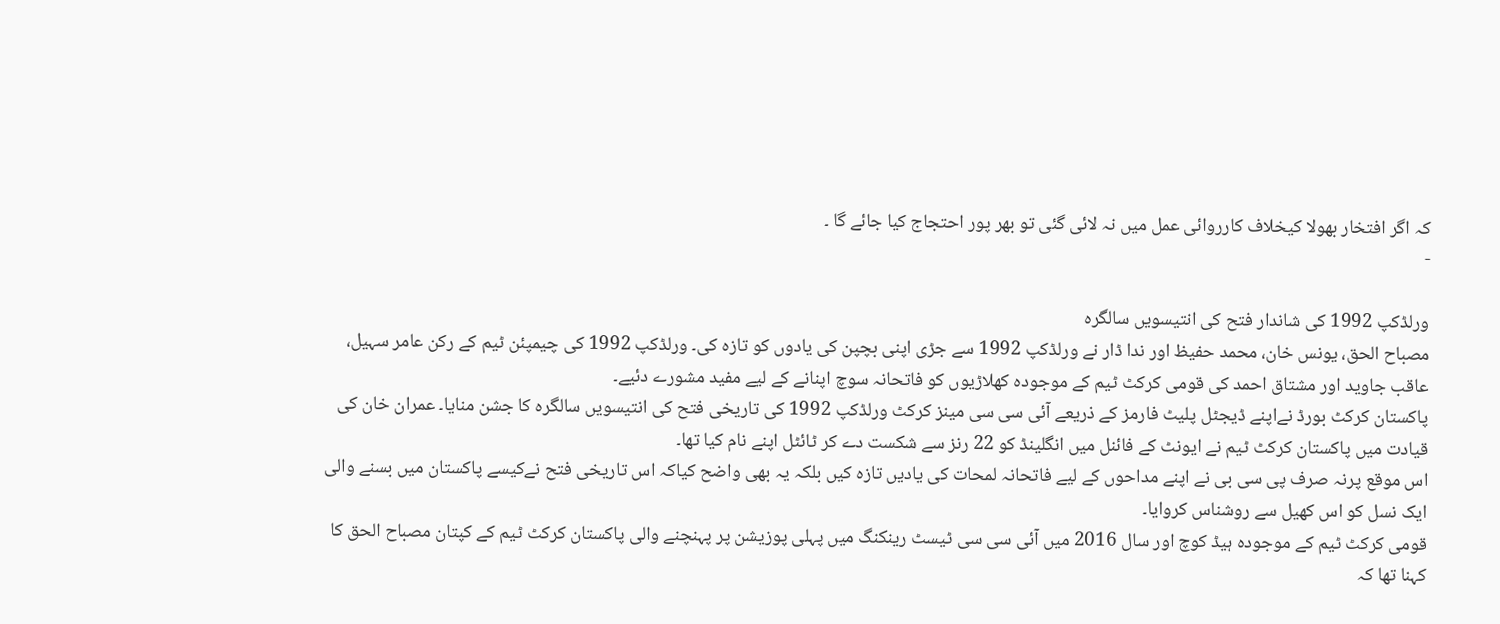کہ اگر افتخار بھولا کیخلاف کارروائی عمل میں نہ لائی گئی تو بھر پور احتجاج کیا جائے گا ۔
-

ورلڈکپ 1992 کی شاندار فتح کی انتیسویں سالگرہ
مصباح الحق، یونس خان، محمد حفیظ اور ندا ڈار نے ورلڈکپ 1992 سے جڑی اپنی بچپن کی یادوں کو تازہ کی۔ ورلڈکپ 1992 کی چیمپئن ٹیم کے رکن عامر سہیل، عاقب جاوید اور مشتاق احمد کی قومی کرکٹ ٹیم کے موجودہ کھلاڑیوں کو فاتحانہ سوچ اپنانے کے لیے مفید مشورے دئیے۔
پاکستان کرکٹ بورڈ نےاپنے ڈیجٹل پلیٹ فارمز کے ذریعے آئی سی سی مینز کرکٹ ورلڈکپ 1992 کی تاریخی فتح کی انتیسویں سالگرہ کا جشن منایا۔ عمران خان کی قیادت میں پاکستان کرکٹ ٹیم نے ایونٹ کے فائنل میں انگلینڈ کو 22 رنز سے شکست دے کر ٹائٹل اپنے نام کیا تھا۔
اس موقع پرنہ صرف پی سی بی نے اپنے مداحوں کے لیے فاتحانہ لمحات کی یادیں تازہ کیں بلکہ یہ بھی واضح کیاکہ اس تاریخی فتح نےکیسے پاکستان میں بسنے والی ایک نسل کو اس کھیل سے روشناس کروایا۔
قومی کرکٹ ٹیم کے موجودہ ہیڈ کوچ اور سال 2016 میں آئی سی سی ٹیسٹ رینکنگ میں پہلی پوزیشن پر پہنچنے والی پاکستان کرکٹ ٹیم کے کپتان مصباح الحق کا کہنا تھا کہ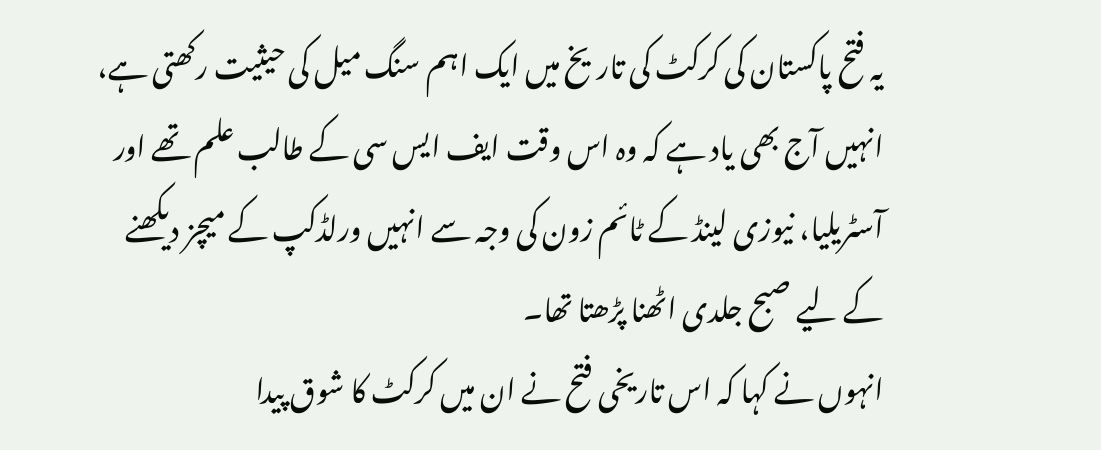یہ فتح پاکستان کی کرکٹ کی تاریخ میں ایک اہم سنگ میل کی حیثیت رکھتی ہے، انہیں آج بھی یاد ہے کہ وہ اس وقت ایف ایس سی کے طالب علم تھے اور آسٹریلیا، نیوزی لینڈ کے ٹائم زون کی وجہ سے انہیں ورلڈکپ کے میچز دیکھنے کے لیے صبح جلدی اٹھنا پڑھتا تھا۔
انہوں نے کہا کہ اس تاریخی فتح نے ان میں کرکٹ کا شوق پیدا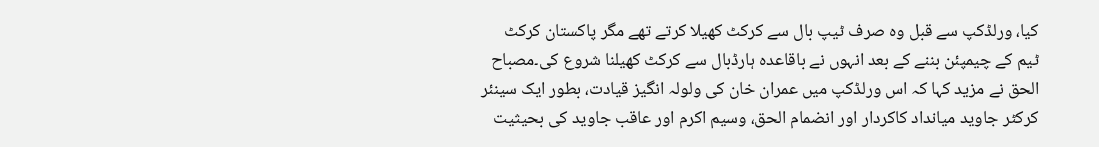کیا، ورلڈکپ سے قبل وہ صرف ٹیپ بال سے کرکٹ کھیلا کرتے تھے مگر پاکستان کرکٹ ٹیم کے چیمپئن بننے کے بعد انہوں نے باقاعدہ ہارڈبال سے کرکٹ کھیلنا شروع کی۔مصباح الحق نے مزید کہا کہ اس ورلڈکپ میں عمران خان کی ولولہ انگیز قیادت، بطور ایک سینئر کرکٹر جاوید میانداد کاکردار اور انضمام الحق، وسیم اکرم اور عاقب جاوید کی بحیثیت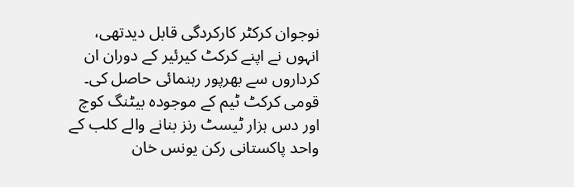نوجوان کرکٹر کارکردگی قابل دیدتھی، انہوں نے اپنے کرکٹ کیرئیر کے دوران ان کرداروں سے بھرپور رہنمائی حاصل کی۔
قومی کرکٹ ٹیم کے موجودہ بیٹنگ کوچ اور دس ہزار ٹیسٹ رنز بنانے والے کلب کے واحد پاکستانی رکن یونس خان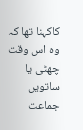کاکہنا تھا کہ وہ اس وقت چھٹی یا ساتویں جماعت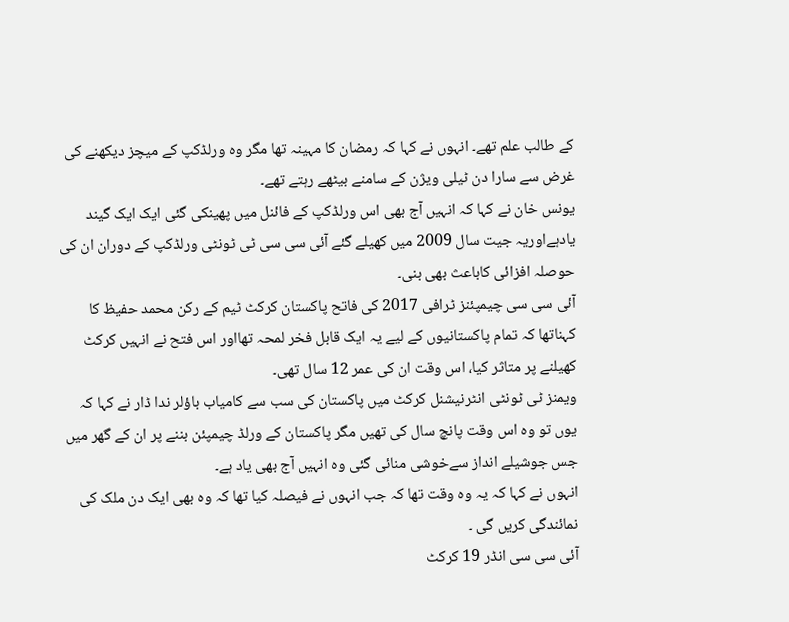کے طالب علم تھے۔ انہوں نے کہا کہ رمضان کا مہینہ تھا مگر وہ ورلڈکپ کے میچز دیکھنے کی غرض سے سارا دن ٹیلی ویژن کے سامنے بیٹھے رہتے تھے۔
یونس خان نے کہا کہ انہیں آج بھی اس ورلڈکپ کے فائنل میں پھینکی گئی ایک ایک گیند یادہےاوریہ جیت سال 2009 میں کھیلے گئے آئی سی سی ٹی ٹونٹی ورلڈکپ کے دوران ان کی حوصلہ افزائی کاباعث بھی بنی۔
آئی سی سی چیمپئنز ٹرافی 2017 کی فاتح پاکستان کرکٹ ٹیم کے رکن محمد حفیظ کا کہناتھا کہ تمام پاکستانیوں کے لیے یہ ایک قابل فخر لمحہ تھااور اس فتح نے انہیں کرکٹ کھیلنے پر متاثر کیا، اس وقت ان کی عمر 12 سال تھی۔
ویمنز ٹی ٹونٹی انٹرنیشنل کرکٹ میں پاکستان کی سب سے کامیاب باؤلر ندا ڈار نے کہا کہ یوں تو وہ اس وقت پانچ سال کی تھیں مگر پاکستان کے ورلڈ چیمپئن بننے پر ان کے گھر میں جس جوشیلے انداز سےخوشی منائی گئی وہ انہیں آج بھی یاد ہے۔
انہوں نے کہا کہ یہ وہ وقت تھا کہ جب انہوں نے فیصلہ کیا تھا کہ وہ بھی ایک دن ملک کی نمائندگی کریں گی ۔
آئی سی سی انڈر 19 کرکٹ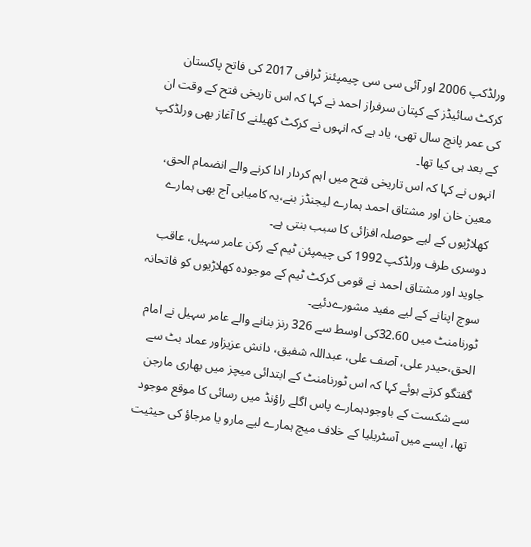ورلڈکپ 2006 اور آئی سی سی چیمپئنز ٹرافی 2017 کی فاتح پاکستان کرکٹ سائیڈز کے کپتان سرفراز احمد نے کہا کہ اس تاریخی فتح کے وقت ان کی عمر پانچ سال تھی، یاد ہے کہ انہوں نے کرکٹ کھیلنے کا آغاز بھی ورلڈکپ کے بعد ہی کیا تھا۔
انہوں نے کہا کہ اس تاریخی فتح میں اہم کردار ادا کرنے والے انضمام الحق، معین خان اور مشتاق احمد ہمارے لیجنڈز بنے،یہ کامیابی آج بھی ہمارے کھلاڑیوں کے لیے حوصلہ افزائی کا سبب بنتی ہے۔
دوسری طرف ورلڈکپ 1992 کی چیمپئن ٹیم کے رکن عامر سہیل، عاقب جاوید اور مشتاق احمد نے قومی کرکٹ ٹیم کے موجودہ کھلاڑیوں کو فاتحانہ سوچ اپنانے کے لیے مفید مشورےدئیے۔
ٹورنامنٹ میں 32.60کی اوسط سے 326 رنز بنانے والے عامر سہیل نے امام الحق،حیدر علی، آصف علی، عبداللہ شفیق، دانش عزیزاور عماد بٹ سے گفتگو کرتے ہوئے کہا کہ اس ٹورنامنٹ کے ابتدائی میچز میں بھاری مارجن سے شکست کے باوجودہمارے پاس اگلے راؤنڈ میں رسائی کا موقع موجود تھا، ایسے میں آسٹریلیا کے خلاف میچ ہمارے لیے مارو یا مرجاؤ کی حیثیت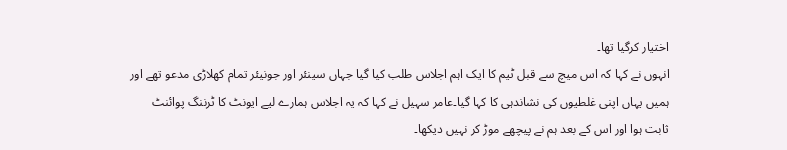اختیار کرگیا تھا۔
انہوں نے کہا کہ اس میچ سے قبل ٹیم کا ایک اہم اجلاس طلب کیا گیا جہاں سینئر اور جونیئر تمام کھلاڑی مدعو تھے اور ہمیں یہاں اپنی غلطیوں کی نشاندہی کا کہا گیا۔عامر سہیل نے کہا کہ یہ اجلاس ہمارے لیے ایونٹ کا ٹرننگ پوائنٹ ثابت ہوا اور اس کے بعد ہم نے پیچھے موڑ کر نہیں دیکھا۔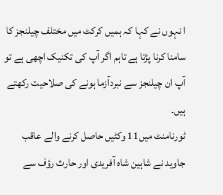ا نہوں نے کہا کہ ہمیں کرکٹ میں مختلف چیلنجز کا سامنا کرنا پڑتا ہے تاہم اگر آپ کی تکنیک اچھی ہے تو آپ ان چیلنجز سے نبردآزما ہونے کی صلاحیت رکھتے ہیں۔
ٹورنامنٹ میں11 وکٹیں حاصل کرنے والے عاقب جاوید نے شاہین شاہ آفریدی اور حارث رؤف سے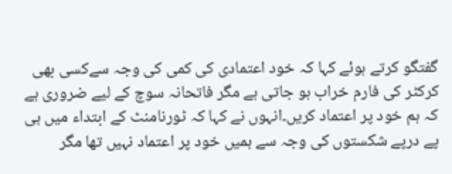گفتگو کرتے ہوئے کہا کہ خود اعتمادی کی کمی کی وجہ سےکسی بھی کرکٹر کی فارم خراب ہو جاتی ہے مگر فاتحانہ سوچ کے لیے ضروری ہے کہ ہم خود پر اعتماد کریں۔انہوں نے کہا کہ ٹورنامنٹ کے ابتداء میں ہی پے درپے شکستوں کی وجہ سے ہمیں خود پر اعتماد نہیں تھا مگر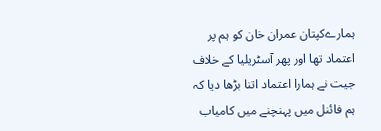ہمارےکپتان عمران خان کو ہم پر اعتماد تھا اور پھر آسٹریلیا کے خلاف جیت نے ہمارا اعتماد اتنا بڑھا دیا کہ ہم فائنل میں پہنچنے میں کامیاب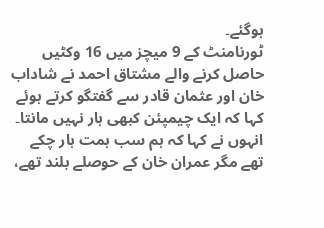ہوگئے۔
ٹورنامنٹ کے 9 میچز میں 16 وکٹیں حاصل کرنے والے مشتاق احمد نے شاداب خان اور عثمان قادر سے گفتگو کرتے ہوئے کہا کہ ایک چیمپئن کبھی ہار نہیں مانتا۔ انہوں نے کہا کہ ہم سب ہمت ہار چکے تھے مگر عمران خان کے حوصلے بلند تھے،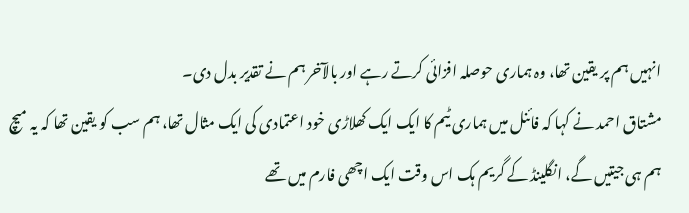انہیں ہم پر یقین تھا، وہ ہماری حوصلہ افزائی کرتے رہے اور بالآخر ہم نے تقدیر بدل دی۔
مشتاق احمد نے کہا کہ فائنل میں ہماری ٹیم کا ایک ایک کھلاڑی خود اعتمادی کی ایک مثال تھا، ہم سب کو یقین تھا کہ یہ میچ ہم ہی جیتیں گے، انگلینڈ کے گریم ہک اس وقت ایک اچھی فارم میں تھے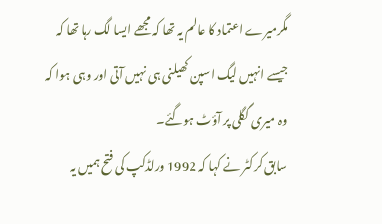مگرمیرے اعتماد کا عالم یہ تھا کہ مجھے ایسا لگ رہا تھا کہ جیسے انہیں لیگ اسپن کھیلنی ہی نہیں آتی اور وہی ہوا کہ وہ میری گگلی پر آؤٹ ہوگئے۔
سابق کرکٹر نے کہا کہ 1992 ورلڈکپ کی فتح ہمیں یہ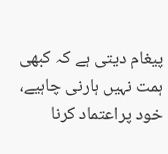پیغام دیتی ہے کہ کبھی ہمت نہیں ہارنی چاہیے، خود پراعتماد کرنا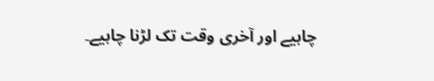چاہیے اور آخری وقت تک لڑنا چاہیے۔